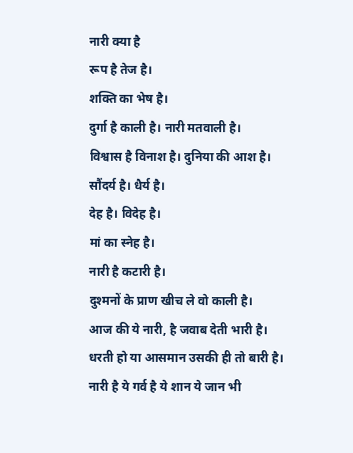नारी क्या है
रूप है तेज है।
शक्ति का भेष है।
दुर्गा है काली है। नारी मतवाली है।
विश्वास है विनाश है। दुनिया की आश है।
सौंदर्य है। धैर्य है।
देह है। विदेह है।
मां का स्नेह है।
नारी है कटारी है।
दुश्मनों के प्राण खीच ले वो काली है।
आज की ये नारी, है जवाब देती भारी है।
धरती हो या आसमान उसकी ही तो बारी है।
नारी है ये गर्व है ये शान ये जान भी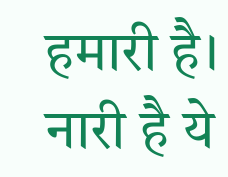हमारी है।
नारी है ये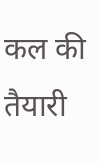कल की तैयारी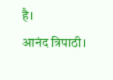है।
आनंद त्रिपाठी।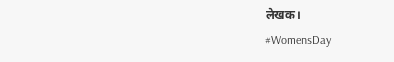लेखक।
#WomensDay